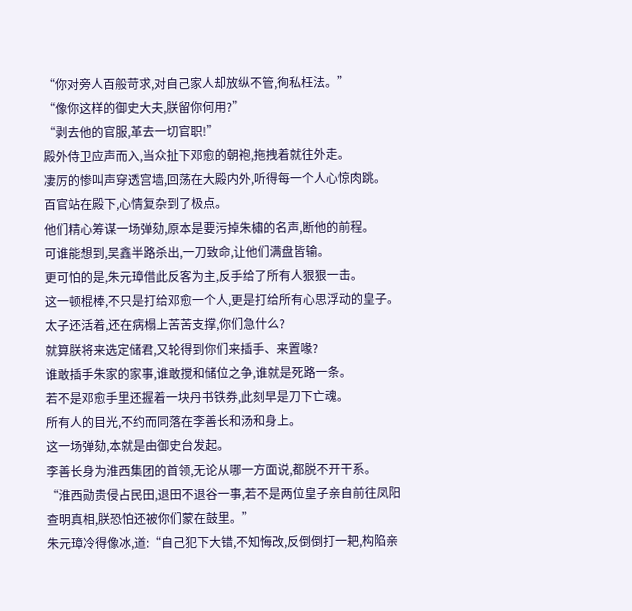“你对旁人百般苛求,对自己家人却放纵不管,徇私枉法。”
“像你这样的御史大夫,朕留你何用?”
“剥去他的官服,革去一切官职!”
殿外侍卫应声而入,当众扯下邓愈的朝袍,拖拽着就往外走。
凄厉的惨叫声穿透宫墙,回荡在大殿内外,听得每一个人心惊肉跳。
百官站在殿下,心情复杂到了极点。
他们精心筹谋一场弹劾,原本是要污掉朱橚的名声,断他的前程。
可谁能想到,吴鑫半路杀出,一刀致命,让他们满盘皆输。
更可怕的是,朱元璋借此反客为主,反手给了所有人狠狠一击。
这一顿棍棒,不只是打给邓愈一个人,更是打给所有心思浮动的皇子。
太子还活着,还在病榻上苦苦支撑,你们急什么?
就算朕将来选定储君,又轮得到你们来插手、来置喙?
谁敢插手朱家的家事,谁敢搅和储位之争,谁就是死路一条。
若不是邓愈手里还握着一块丹书铁券,此刻早是刀下亡魂。
所有人的目光,不约而同落在李善长和汤和身上。
这一场弹劾,本就是由御史台发起。
李善长身为淮西集团的首领,无论从哪一方面说,都脱不开干系。
“淮西勋贵侵占民田,退田不退谷一事,若不是两位皇子亲自前往凤阳查明真相,朕恐怕还被你们蒙在鼓里。”
朱元璋冷得像冰,道:“自己犯下大错,不知悔改,反倒倒打一耙,构陷亲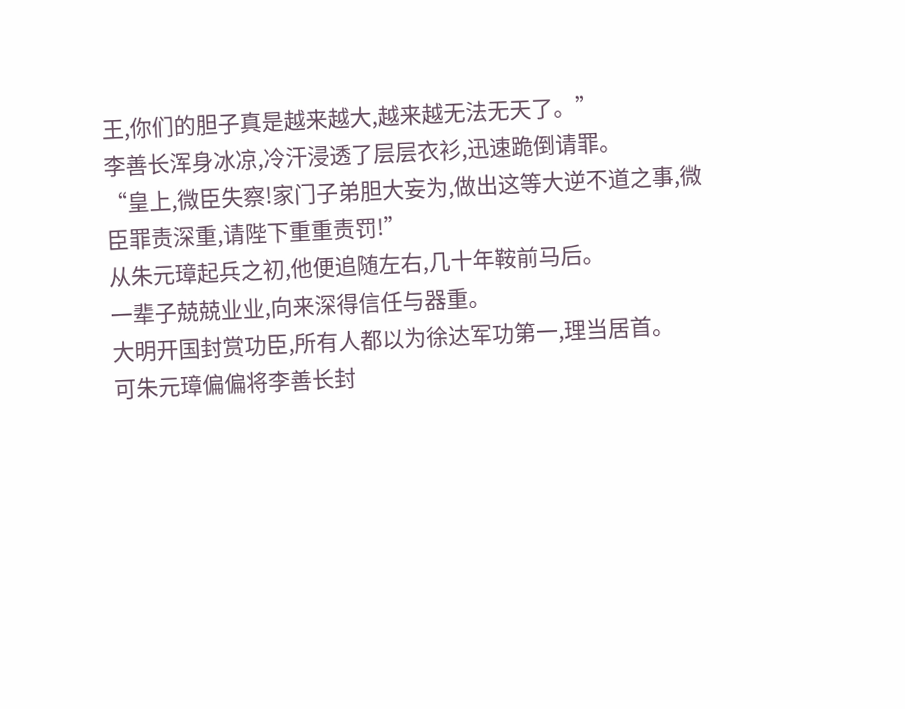王,你们的胆子真是越来越大,越来越无法无天了。”
李善长浑身冰凉,冷汗浸透了层层衣衫,迅速跪倒请罪。
“皇上,微臣失察!家门子弟胆大妄为,做出这等大逆不道之事,微臣罪责深重,请陛下重重责罚!”
从朱元璋起兵之初,他便追随左右,几十年鞍前马后。
一辈子兢兢业业,向来深得信任与器重。
大明开国封赏功臣,所有人都以为徐达军功第一,理当居首。
可朱元璋偏偏将李善长封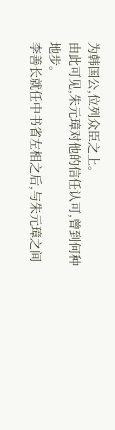为韩国公,位列众臣之上。
由此可见,朱元璋对他的信任认可,曾到何种地步。
李善长就任中书省左相之后,与朱元璋之间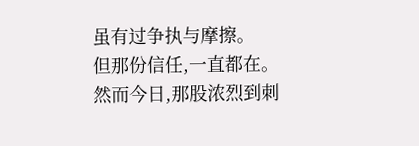虽有过争执与摩擦。
但那份信任,一直都在。
然而今日,那股浓烈到刺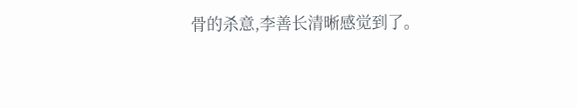骨的杀意,李善长清晰感觉到了。